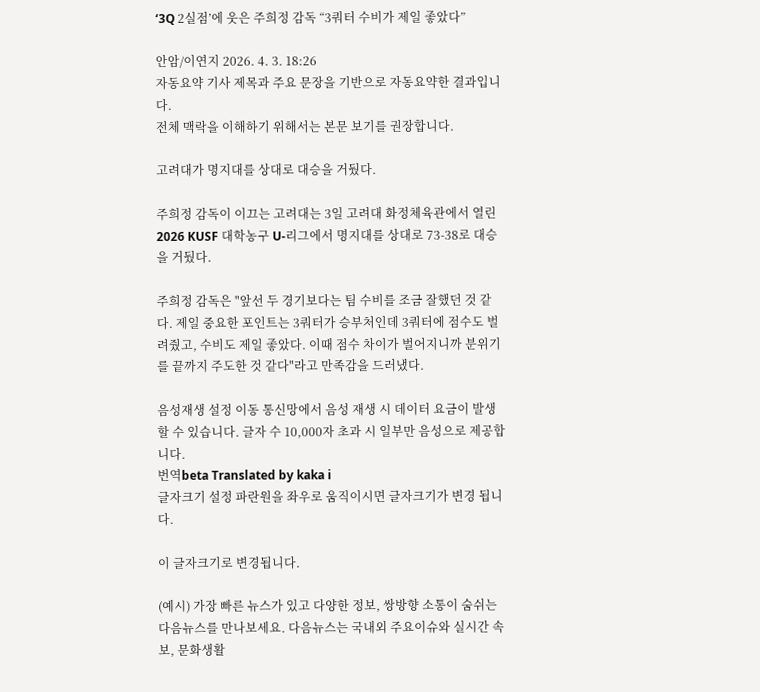‘3Q 2실점’에 웃은 주희정 감독 “3쿼터 수비가 제일 좋았다”

안암/이연지 2026. 4. 3. 18:26
자동요약 기사 제목과 주요 문장을 기반으로 자동요약한 결과입니다.
전체 맥락을 이해하기 위해서는 본문 보기를 권장합니다.

고려대가 명지대를 상대로 대승을 거뒀다.

주희정 감독이 이끄는 고려대는 3일 고려대 화정체육관에서 열린 2026 KUSF 대학농구 U-리그에서 명지대를 상대로 73-38로 대승을 거뒀다.

주희정 감독은 "앞선 두 경기보다는 팀 수비를 조금 잘했던 것 같다. 제일 중요한 포인트는 3쿼터가 승부처인데 3쿼터에 점수도 벌려줬고, 수비도 제일 좋았다. 이때 점수 차이가 벌어지니까 분위기를 끝까지 주도한 것 같다"라고 만족감을 드러냈다.

음성재생 설정 이동 통신망에서 음성 재생 시 데이터 요금이 발생할 수 있습니다. 글자 수 10,000자 초과 시 일부만 음성으로 제공합니다.
번역beta Translated by kaka i
글자크기 설정 파란원을 좌우로 움직이시면 글자크기가 변경 됩니다.

이 글자크기로 변경됩니다.

(예시) 가장 빠른 뉴스가 있고 다양한 정보, 쌍방향 소통이 숨쉬는 다음뉴스를 만나보세요. 다음뉴스는 국내외 주요이슈와 실시간 속보, 문화생활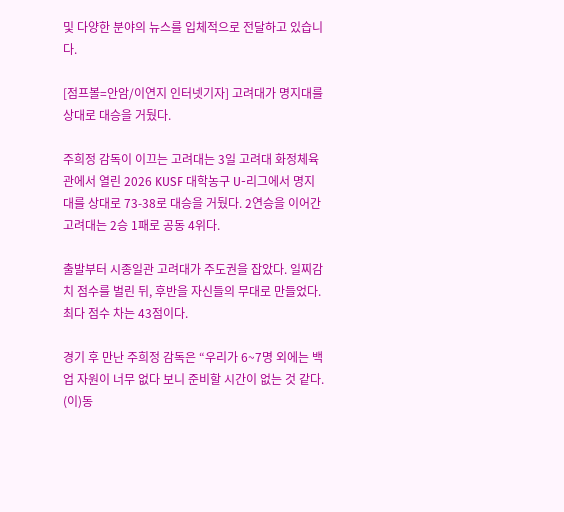및 다양한 분야의 뉴스를 입체적으로 전달하고 있습니다.

[점프볼=안암/이연지 인터넷기자] 고려대가 명지대를 상대로 대승을 거뒀다.

주희정 감독이 이끄는 고려대는 3일 고려대 화정체육관에서 열린 2026 KUSF 대학농구 U-리그에서 명지대를 상대로 73-38로 대승을 거뒀다. 2연승을 이어간 고려대는 2승 1패로 공동 4위다.

출발부터 시종일관 고려대가 주도권을 잡았다. 일찌감치 점수를 벌린 뒤, 후반을 자신들의 무대로 만들었다. 최다 점수 차는 43점이다.

경기 후 만난 주희정 감독은 “우리가 6~7명 외에는 백업 자원이 너무 없다 보니 준비할 시간이 없는 것 같다. (이)동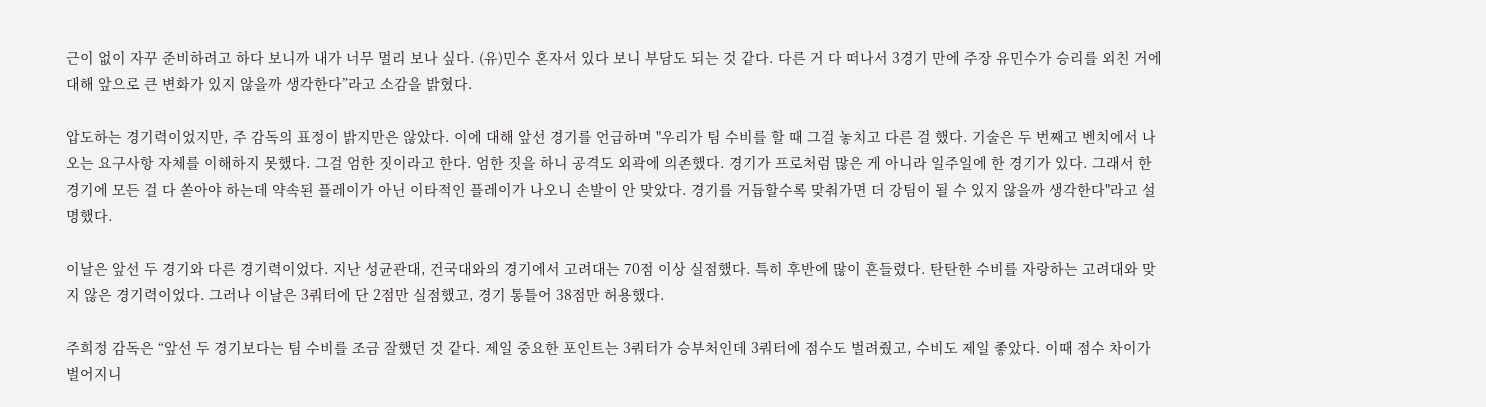근이 없이 자꾸 준비하려고 하다 보니까 내가 너무 멀리 보나 싶다. (유)민수 혼자서 있다 보니 부담도 되는 것 같다. 다른 거 다 떠나서 3경기 만에 주장 유민수가 승리를 외친 거에 대해 앞으로 큰 변화가 있지 않을까 생각한다”라고 소감을 밝혔다.

압도하는 경기력이었지만, 주 감독의 표정이 밝지만은 않았다. 이에 대해 앞선 경기를 언급하며 "우리가 팀 수비를 할 때 그걸 놓치고 다른 걸 했다. 기술은 두 번째고 벤치에서 나오는 요구사항 자체를 이해하지 못했다. 그걸 엄한 짓이라고 한다. 엄한 짓을 하니 공격도 외곽에 의존했다. 경기가 프로처럼 많은 게 아니라 일주일에 한 경기가 있다. 그래서 한 경기에 모든 걸 다 쏟아야 하는데 약속된 플레이가 아닌 이타적인 플레이가 나오니 손발이 안 맞았다. 경기를 거듭할수록 맞춰가면 더 강팀이 될 수 있지 않을까 생각한다"라고 설명했다.

이날은 앞선 두 경기와 다른 경기력이었다. 지난 성균관대, 건국대와의 경기에서 고려대는 70점 이상 실점했다. 특히 후반에 많이 흔들렸다. 탄탄한 수비를 자랑하는 고려대와 맞지 않은 경기력이었다. 그러나 이날은 3쿼터에 단 2점만 실점했고, 경기 통틀어 38점만 허용했다.

주희정 감독은 “앞선 두 경기보다는 팀 수비를 조금 잘했던 것 같다. 제일 중요한 포인트는 3쿼터가 승부처인데 3쿼터에 점수도 벌려줬고, 수비도 제일 좋았다. 이때 점수 차이가 벌어지니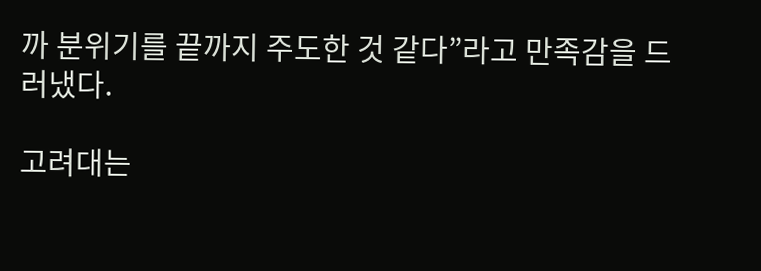까 분위기를 끝까지 주도한 것 같다”라고 만족감을 드러냈다.

고려대는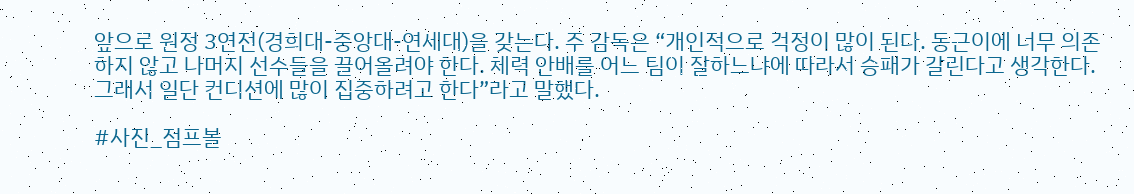앞으로 원정 3연전(경희대-중앙대-연세대)을 갖는다. 주 감독은 “개인적으로 걱정이 많이 된다. 동근이에 너무 의존하지 않고 나머지 선수들을 끌어올려야 한다. 체력 안배를 어느 팀이 잘하느냐에 따라서 승패가 갈린다고 생각한다. 그래서 일단 컨디션에 많이 집중하려고 한다”라고 말했다.

#사진_점프볼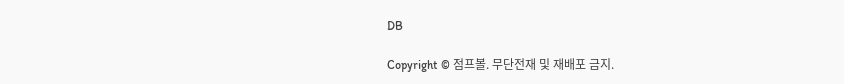DB

Copyright © 점프볼. 무단전재 및 재배포 금지.